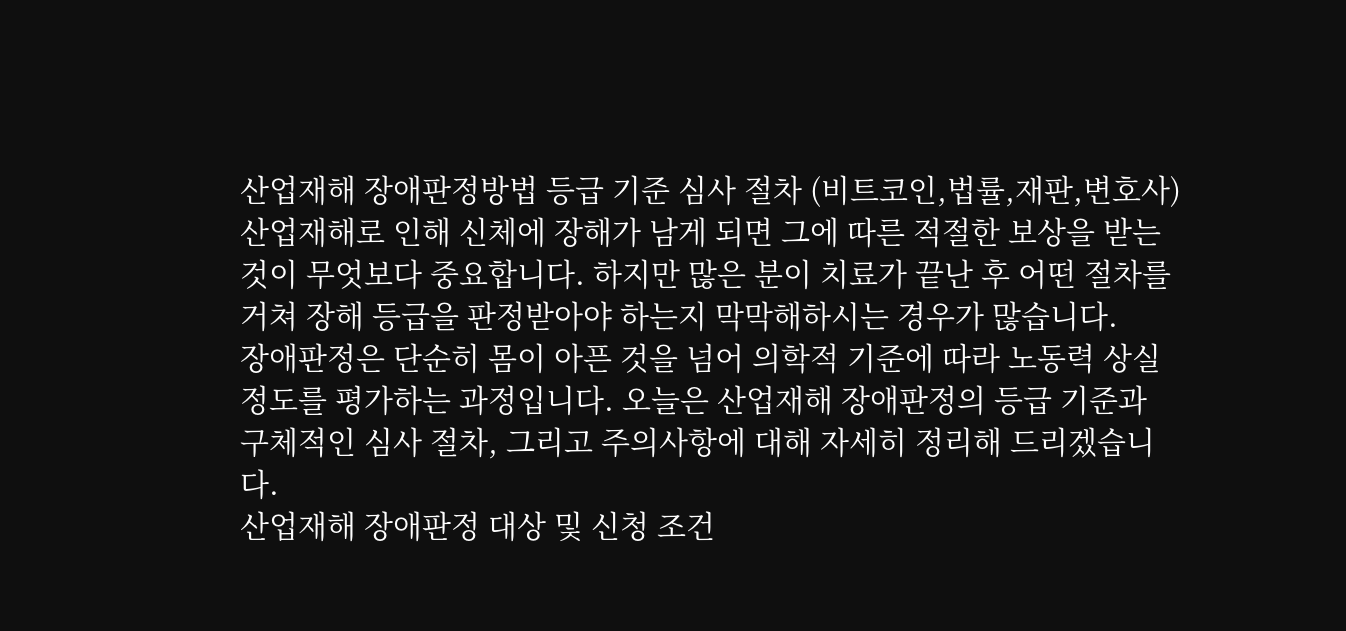산업재해 장애판정방법 등급 기준 심사 절차 (비트코인,법률,재판,변호사)
산업재해로 인해 신체에 장해가 남게 되면 그에 따른 적절한 보상을 받는 것이 무엇보다 중요합니다. 하지만 많은 분이 치료가 끝난 후 어떤 절차를 거쳐 장해 등급을 판정받아야 하는지 막막해하시는 경우가 많습니다.
장애판정은 단순히 몸이 아픈 것을 넘어 의학적 기준에 따라 노동력 상실 정도를 평가하는 과정입니다. 오늘은 산업재해 장애판정의 등급 기준과 구체적인 심사 절차, 그리고 주의사항에 대해 자세히 정리해 드리겠습니다.
산업재해 장애판정 대상 및 신청 조건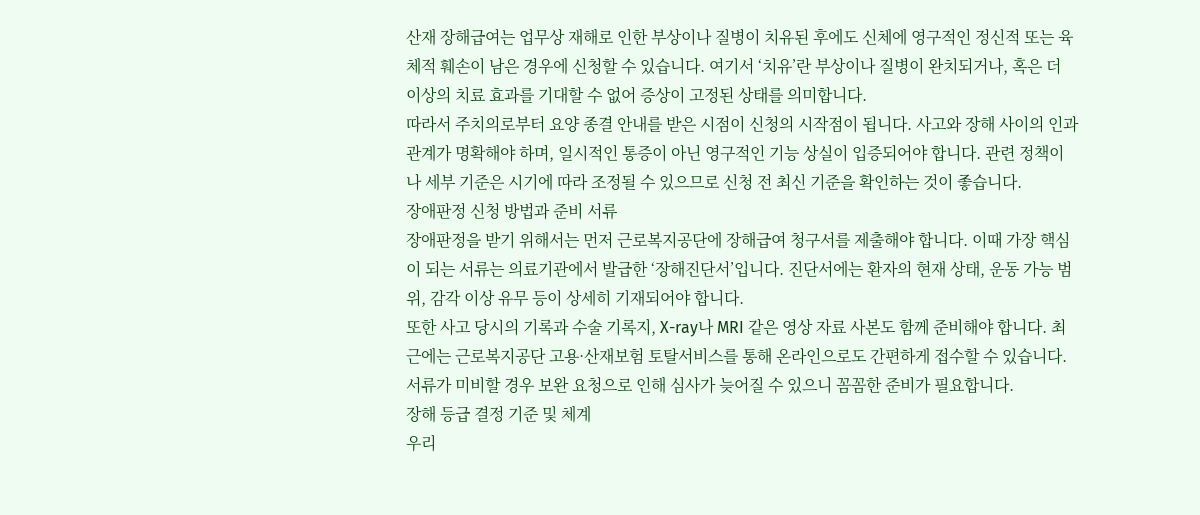산재 장해급여는 업무상 재해로 인한 부상이나 질병이 치유된 후에도 신체에 영구적인 정신적 또는 육체적 훼손이 남은 경우에 신청할 수 있습니다. 여기서 ‘치유’란 부상이나 질병이 완치되거나, 혹은 더 이상의 치료 효과를 기대할 수 없어 증상이 고정된 상태를 의미합니다.
따라서 주치의로부터 요양 종결 안내를 받은 시점이 신청의 시작점이 됩니다. 사고와 장해 사이의 인과관계가 명확해야 하며, 일시적인 통증이 아닌 영구적인 기능 상실이 입증되어야 합니다. 관련 정책이나 세부 기준은 시기에 따라 조정될 수 있으므로 신청 전 최신 기준을 확인하는 것이 좋습니다.
장애판정 신청 방법과 준비 서류
장애판정을 받기 위해서는 먼저 근로복지공단에 장해급여 청구서를 제출해야 합니다. 이때 가장 핵심이 되는 서류는 의료기관에서 발급한 ‘장해진단서’입니다. 진단서에는 환자의 현재 상태, 운동 가능 범위, 감각 이상 유무 등이 상세히 기재되어야 합니다.
또한 사고 당시의 기록과 수술 기록지, X-ray나 MRI 같은 영상 자료 사본도 함께 준비해야 합니다. 최근에는 근로복지공단 고용·산재보험 토탈서비스를 통해 온라인으로도 간편하게 접수할 수 있습니다. 서류가 미비할 경우 보완 요청으로 인해 심사가 늦어질 수 있으니 꼼꼼한 준비가 필요합니다.
장해 등급 결정 기준 및 체계
우리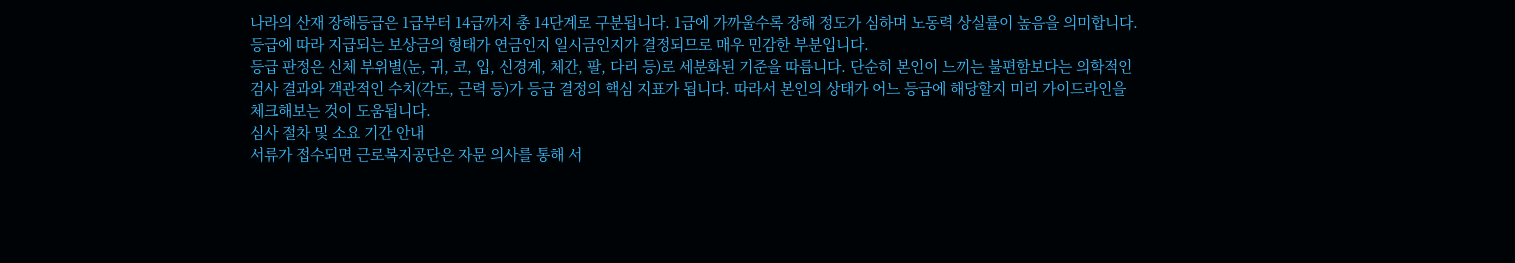나라의 산재 장해등급은 1급부터 14급까지 총 14단계로 구분됩니다. 1급에 가까울수록 장해 정도가 심하며 노동력 상실률이 높음을 의미합니다. 등급에 따라 지급되는 보상금의 형태가 연금인지 일시금인지가 결정되므로 매우 민감한 부분입니다.
등급 판정은 신체 부위별(눈, 귀, 코, 입, 신경계, 체간, 팔, 다리 등)로 세분화된 기준을 따릅니다. 단순히 본인이 느끼는 불편함보다는 의학적인 검사 결과와 객관적인 수치(각도, 근력 등)가 등급 결정의 핵심 지표가 됩니다. 따라서 본인의 상태가 어느 등급에 해당할지 미리 가이드라인을 체크해보는 것이 도움됩니다.
심사 절차 및 소요 기간 안내
서류가 접수되면 근로복지공단은 자문 의사를 통해 서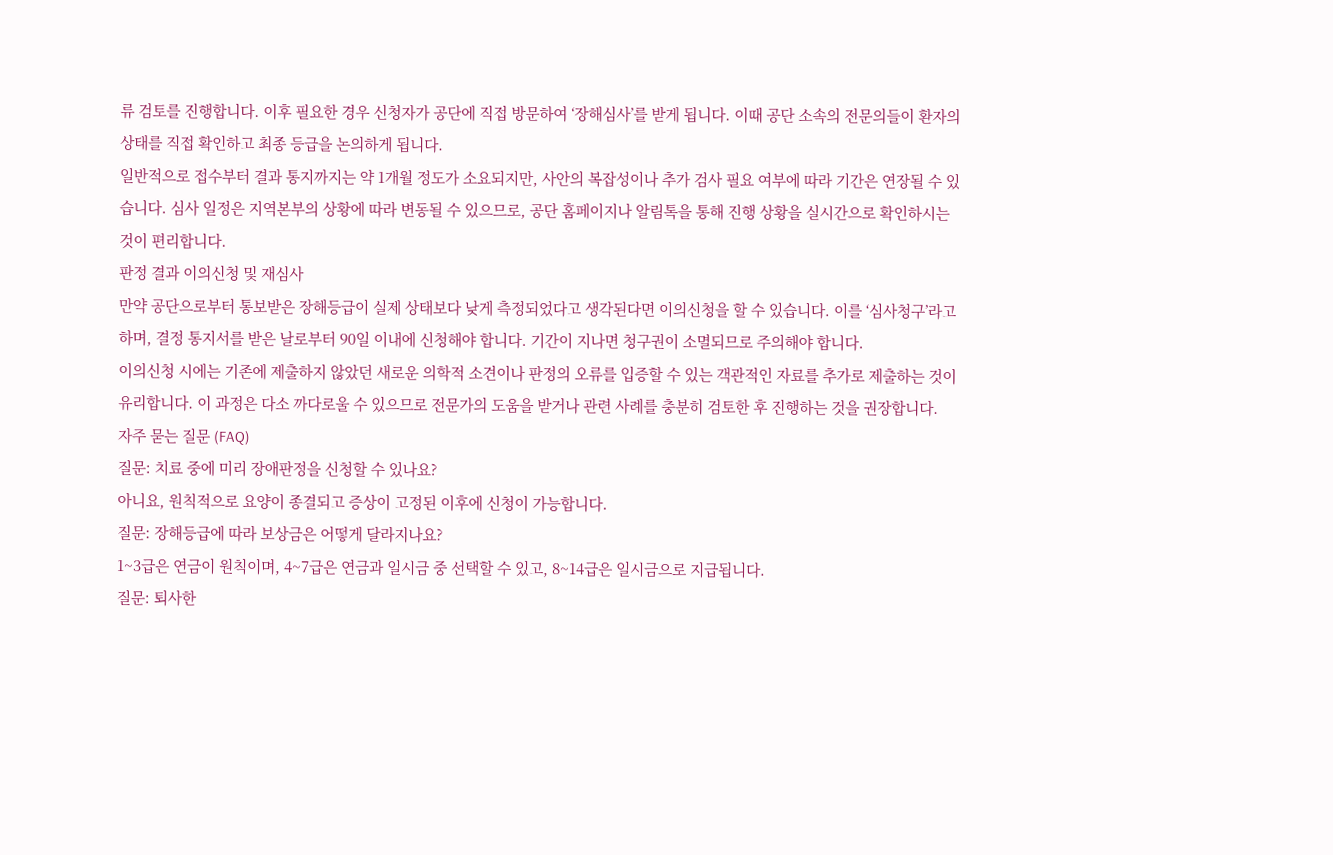류 검토를 진행합니다. 이후 필요한 경우 신청자가 공단에 직접 방문하여 ‘장해심사’를 받게 됩니다. 이때 공단 소속의 전문의들이 환자의 상태를 직접 확인하고 최종 등급을 논의하게 됩니다.
일반적으로 접수부터 결과 통지까지는 약 1개월 정도가 소요되지만, 사안의 복잡성이나 추가 검사 필요 여부에 따라 기간은 연장될 수 있습니다. 심사 일정은 지역본부의 상황에 따라 변동될 수 있으므로, 공단 홈페이지나 알림톡을 통해 진행 상황을 실시간으로 확인하시는 것이 편리합니다.
판정 결과 이의신청 및 재심사
만약 공단으로부터 통보받은 장해등급이 실제 상태보다 낮게 측정되었다고 생각된다면 이의신청을 할 수 있습니다. 이를 ‘심사청구’라고 하며, 결정 통지서를 받은 날로부터 90일 이내에 신청해야 합니다. 기간이 지나면 청구권이 소멸되므로 주의해야 합니다.
이의신청 시에는 기존에 제출하지 않았던 새로운 의학적 소견이나 판정의 오류를 입증할 수 있는 객관적인 자료를 추가로 제출하는 것이 유리합니다. 이 과정은 다소 까다로울 수 있으므로 전문가의 도움을 받거나 관련 사례를 충분히 검토한 후 진행하는 것을 권장합니다.
자주 묻는 질문 (FAQ)
질문: 치료 중에 미리 장애판정을 신청할 수 있나요?
아니요, 원칙적으로 요양이 종결되고 증상이 고정된 이후에 신청이 가능합니다.
질문: 장해등급에 따라 보상금은 어떻게 달라지나요?
1~3급은 연금이 원칙이며, 4~7급은 연금과 일시금 중 선택할 수 있고, 8~14급은 일시금으로 지급됩니다.
질문: 퇴사한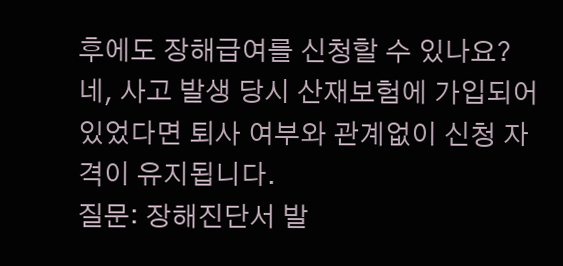후에도 장해급여를 신청할 수 있나요?
네, 사고 발생 당시 산재보험에 가입되어 있었다면 퇴사 여부와 관계없이 신청 자격이 유지됩니다.
질문: 장해진단서 발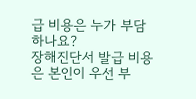급 비용은 누가 부담하나요?
장해진단서 발급 비용은 본인이 우선 부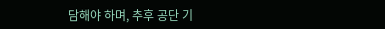담해야 하며, 추후 공단 기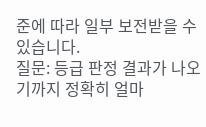준에 따라 일부 보전받을 수 있습니다.
질문: 등급 판정 결과가 나오기까지 정확히 얼마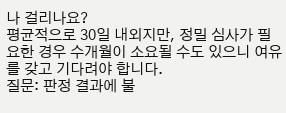나 걸리나요?
평균적으로 30일 내외지만, 정밀 심사가 필요한 경우 수개월이 소요될 수도 있으니 여유를 갖고 기다려야 합니다.
질문: 판정 결과에 불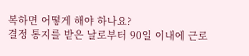복하면 어떻게 해야 하나요?
결정 통지를 받은 날로부터 90일 이내에 근로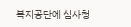복지공단에 심사청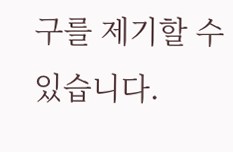구를 제기할 수 있습니다.